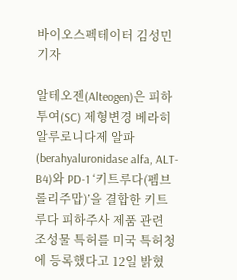바이오스펙테이터 김성민 기자

알테오젠(Alteogen)은 피하투여(SC) 제형변경 베라히알루로니다제 알파(berahyaluronidase alfa, ALT-B4)와 PD-1 ‘키트루다(펨브롤리주맙)’을 결합한 키트루다 피하주사 제품 관련 조성물 특허를 미국 특허청에 등록했다고 12일 밝혔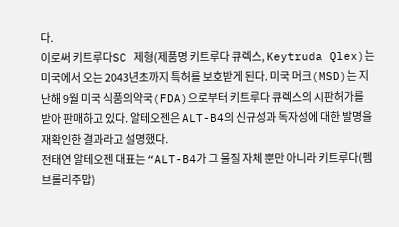다.
이로써 키트루다SC 제형(제품명 키트루다 큐렉스, Keytruda Qlex)는 미국에서 오는 2043년초까지 특허를 보호받게 된다. 미국 머크(MSD)는 지난해 9월 미국 식품의약국(FDA)으로부터 키트루다 큐렉스의 시판허가를 받아 판매하고 있다. 알테오젠은 ALT-B4의 신규성과 독자성에 대한 발명을 재확인한 결과라고 설명했다.
전태연 알테오젠 대표는 “ALT-B4가 그 물질 자체 뿐만 아니라 키트루다(펨브롤리주맙)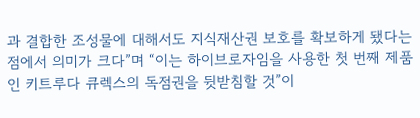과 결합한 조성물에 대해서도 지식재산권 보호를 확보하게 됐다는 점에서 의미가 크다”며 “이는 하이브로자임을 사용한 첫 번째 제품인 키트루다 큐렉스의 독점권을 뒷받침할 것”이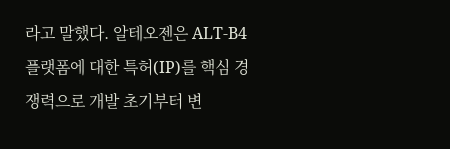라고 말했다. 알테오젠은 ALT-B4 플랫폼에 대한 특허(IP)를 핵심 경쟁력으로 개발 초기부터 변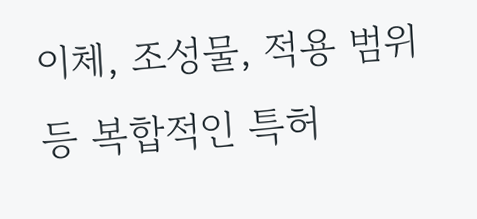이체, 조성물, 적용 범위 등 복합적인 특허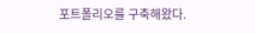포트폴리오를 구축해왔다.